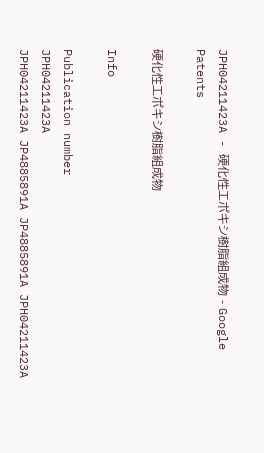JPH04211423A - 硬化性エポキシ樹脂組成物 - Google Patents

硬化性エポキシ樹脂組成物

Info

Publication number
JPH04211423A
JPH04211423A JP4885891A JP4885891A JPH04211423A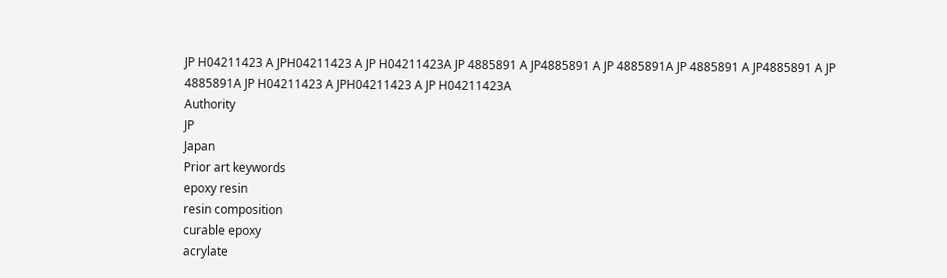JP H04211423 A JPH04211423 A JP H04211423A JP 4885891 A JP4885891 A JP 4885891A JP 4885891 A JP4885891 A JP 4885891A JP H04211423 A JPH04211423 A JP H04211423A
Authority
JP
Japan
Prior art keywords
epoxy resin
resin composition
curable epoxy
acrylate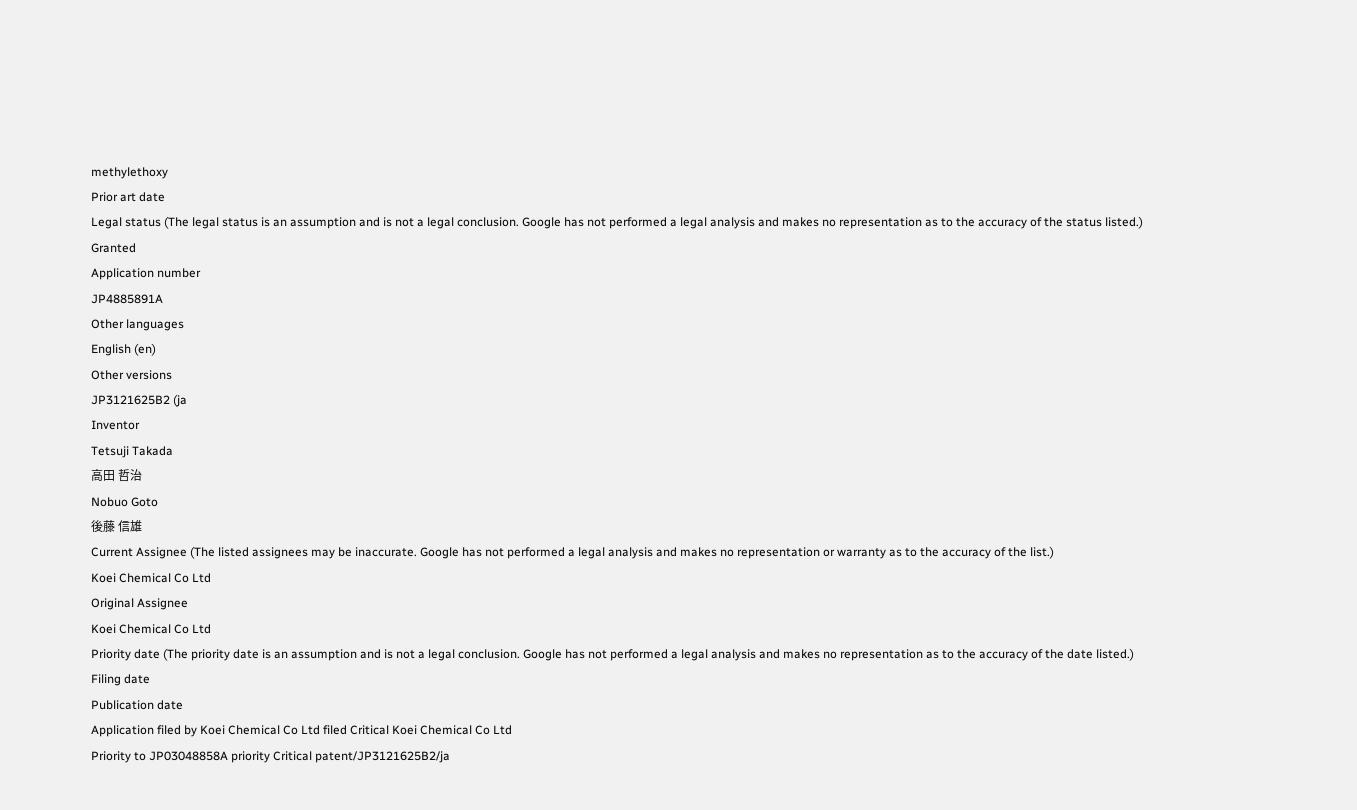methylethoxy
Prior art date
Legal status (The legal status is an assumption and is not a legal conclusion. Google has not performed a legal analysis and makes no representation as to the accuracy of the status listed.)
Granted
Application number
JP4885891A
Other languages
English (en)
Other versions
JP3121625B2 (ja
Inventor
Tetsuji Takada
高田 哲治
Nobuo Goto
後藤 信雄
Current Assignee (The listed assignees may be inaccurate. Google has not performed a legal analysis and makes no representation or warranty as to the accuracy of the list.)
Koei Chemical Co Ltd
Original Assignee
Koei Chemical Co Ltd
Priority date (The priority date is an assumption and is not a legal conclusion. Google has not performed a legal analysis and makes no representation as to the accuracy of the date listed.)
Filing date
Publication date
Application filed by Koei Chemical Co Ltd filed Critical Koei Chemical Co Ltd
Priority to JP03048858A priority Critical patent/JP3121625B2/ja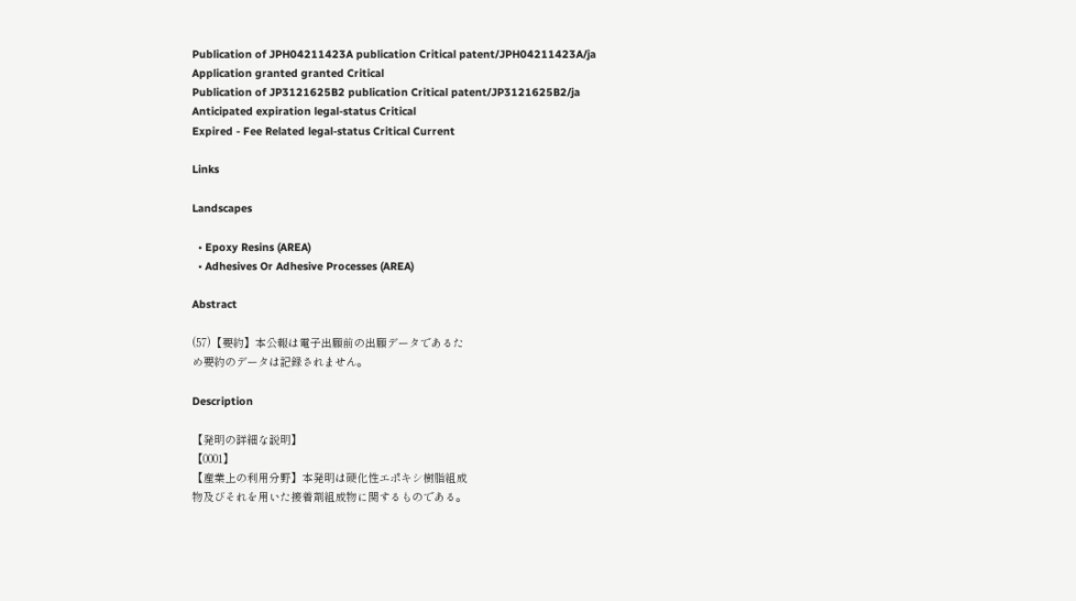Publication of JPH04211423A publication Critical patent/JPH04211423A/ja
Application granted granted Critical
Publication of JP3121625B2 publication Critical patent/JP3121625B2/ja
Anticipated expiration legal-status Critical
Expired - Fee Related legal-status Critical Current

Links

Landscapes

  • Epoxy Resins (AREA)
  • Adhesives Or Adhesive Processes (AREA)

Abstract

(57)【要約】本公報は電子出願前の出願データであるた
め要約のデータは記録されません。

Description

【発明の詳細な説明】
【0001】
【産業上の利用分野】本発明は硬化性エポキシ樹脂組成
物及びそれを用いた接着剤組成物に関するものである。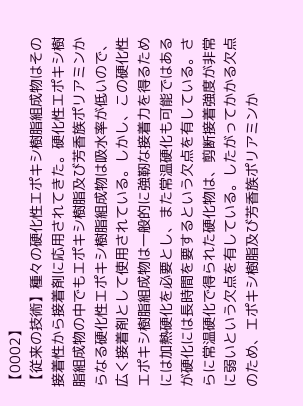【0002】
【従来の技術】種々の硬化性エポキシ樹脂組成物はその
接着性から接着剤に応用されてきた。硬化性エポキシ樹
脂組成物の中でもエポキシ樹脂及び芳香族ポリアミンか
らなる硬化性エポキシ樹脂組成物は吸水率が低いので、
広く接着剤として使用されている。しかし、この硬化性
エポキシ樹脂組成物は一般的に強靭な接着力を得るため
には加熱硬化を必要とし、また常温硬化も可能ではある
が硬化には長時間を要するという欠点を有している。さ
らに常温硬化で得られた硬化物は、剪断接着強度が非常
に弱いという欠点を有している。したがってかかる欠点
のため、エポキシ樹脂及び芳香族ポリアミンか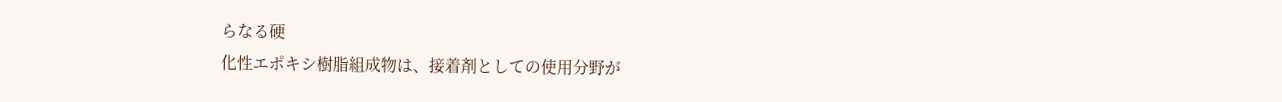らなる硬
化性エポキシ樹脂組成物は、接着剤としての使用分野が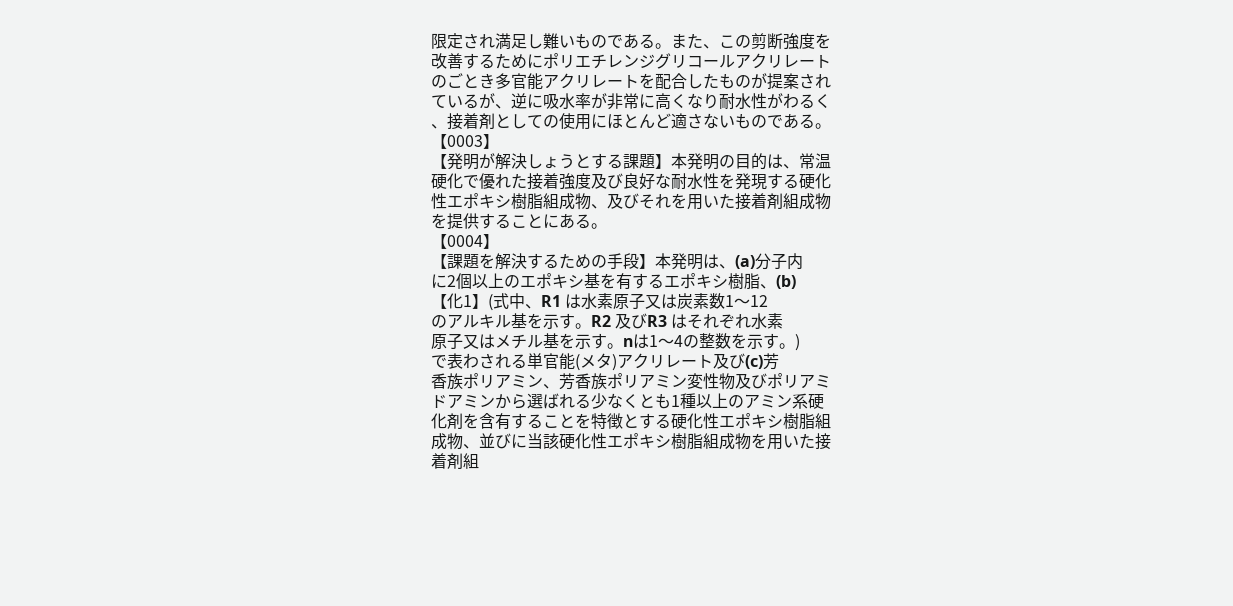限定され満足し難いものである。また、この剪断強度を
改善するためにポリエチレンジグリコールアクリレート
のごとき多官能アクリレートを配合したものが提案され
ているが、逆に吸水率が非常に高くなり耐水性がわるく
、接着剤としての使用にほとんど適さないものである。
【0003】
【発明が解決しょうとする課題】本発明の目的は、常温
硬化で優れた接着強度及び良好な耐水性を発現する硬化
性エポキシ樹脂組成物、及びそれを用いた接着剤組成物
を提供することにある。
【0004】
【課題を解決するための手段】本発明は、(a)分子内
に2個以上のエポキシ基を有するエポキシ樹脂、(b)
【化1】(式中、R1 は水素原子又は炭素数1〜12
のアルキル基を示す。R2 及びR3 はそれぞれ水素
原子又はメチル基を示す。nは1〜4の整数を示す。)
で表わされる単官能(メタ)アクリレート及び(c)芳
香族ポリアミン、芳香族ポリアミン変性物及びポリアミ
ドアミンから選ばれる少なくとも1種以上のアミン系硬
化剤を含有することを特徴とする硬化性エポキシ樹脂組
成物、並びに当該硬化性エポキシ樹脂組成物を用いた接
着剤組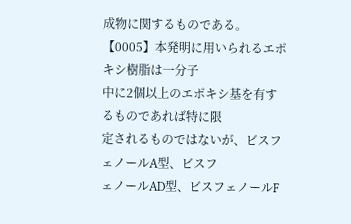成物に関するものである。
【0005】本発明に用いられるエポキシ樹脂は一分子
中に2個以上のエポキシ基を有するものであれば特に限
定されるものではないが、ビスフェノールA型、ビスフ
ェノールAD型、ビスフェノールF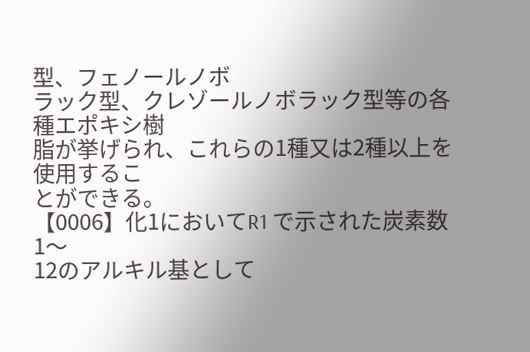型、フェノールノボ
ラック型、クレゾールノボラック型等の各種エポキシ樹
脂が挙げられ、これらの1種又は2種以上を使用するこ
とができる。
【0006】化1においてR1 で示された炭素数1〜
12のアルキル基として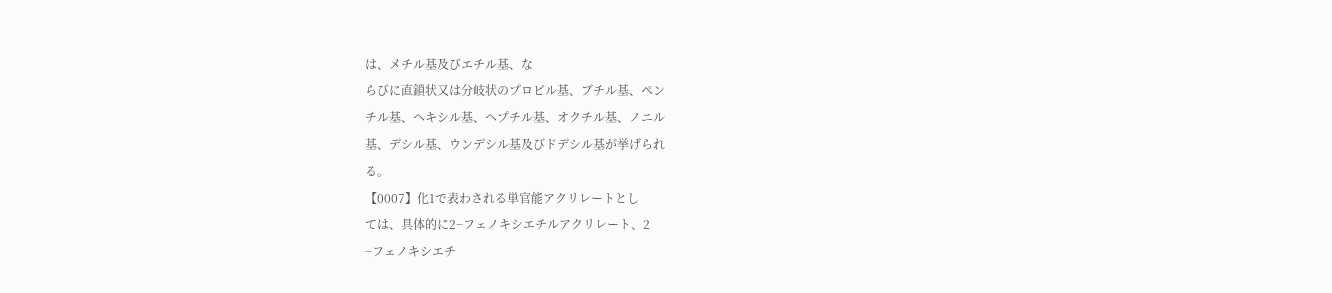は、メチル基及びエチル基、な
らびに直鎖状又は分岐状のプロピル基、ブチル基、ペン
チル基、ヘキシル基、ヘプチル基、オクチル基、ノニル
基、デシル基、ウンデシル基及びドデシル基が挙げられ
る。
【0007】化1で表わされる単官能アクリレートとし
ては、具体的に2−フェノキシエチルアクリレート、2
−フェノキシエチ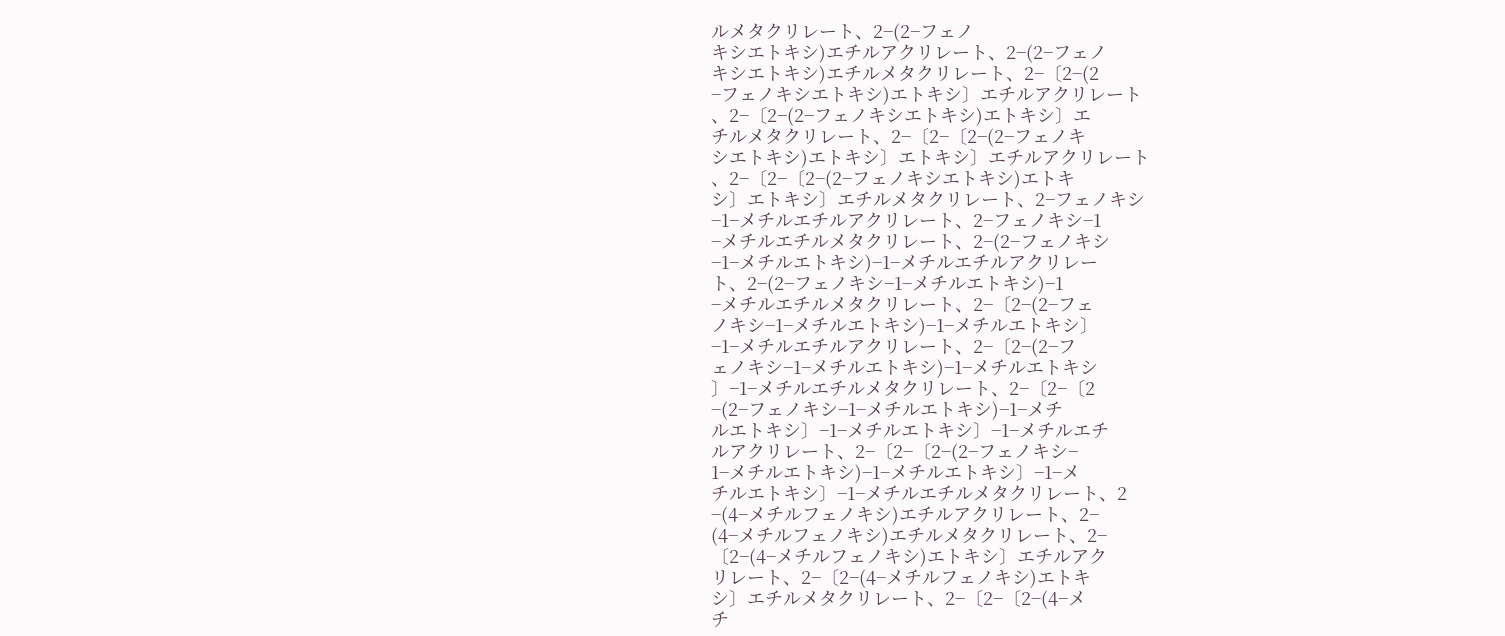ルメタクリレート、2−(2−フェノ
キシエトキシ)エチルアクリレート、2−(2−フェノ
キシエトキシ)エチルメタクリレート、2−〔2−(2
−フェノキシエトキシ)エトキシ〕エチルアクリレート
、2−〔2−(2−フェノキシエトキシ)エトキシ〕エ
チルメタクリレート、2−〔2−〔2−(2−フェノキ
シエトキシ)エトキシ〕エトキシ〕エチルアクリレート
、2−〔2−〔2−(2−フェノキシエトキシ)エトキ
シ〕エトキシ〕エチルメタクリレート、2−フェノキシ
−1−メチルエチルアクリレート、2−フェノキシ−1
−メチルエチルメタクリレート、2−(2−フェノキシ
−1−メチルエトキシ)−1−メチルエチルアクリレー
ト、2−(2−フェノキシ−1−メチルエトキシ)−1
−メチルエチルメタクリレート、2−〔2−(2−フェ
ノキシ−1−メチルエトキシ)−1−メチルエトキシ〕
−1−メチルエチルアクリレート、2−〔2−(2−フ
ェノキシ−1−メチルエトキシ)−1−メチルエトキシ
〕−1−メチルエチルメタクリレート、2−〔2−〔2
−(2−フェノキシ−1−メチルエトキシ)−1−メチ
ルエトキシ〕−1−メチルエトキシ〕−1−メチルエチ
ルアクリレート、2−〔2−〔2−(2−フェノキシ−
1−メチルエトキシ)−1−メチルエトキシ〕−1−メ
チルエトキシ〕−1−メチルエチルメタクリレート、2
−(4−メチルフェノキシ)エチルアクリレート、2−
(4−メチルフェノキシ)エチルメタクリレート、2−
〔2−(4−メチルフェノキシ)エトキシ〕エチルアク
リレート、2−〔2−(4−メチルフェノキシ)エトキ
シ〕エチルメタクリレート、2−〔2−〔2−(4−メ
チ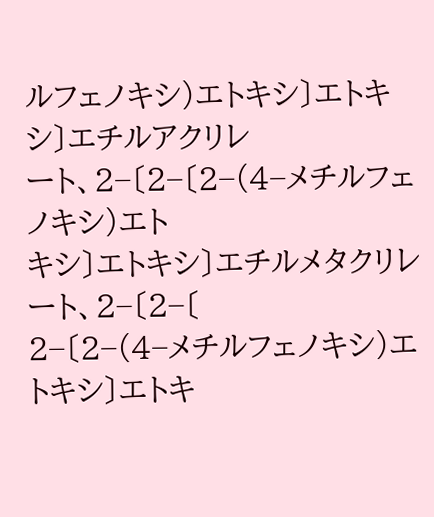ルフェノキシ)エトキシ〕エトキシ〕エチルアクリレ
ート、2−〔2−〔2−(4−メチルフェノキシ)エト
キシ〕エトキシ〕エチルメタクリレート、2−〔2−〔
2−〔2−(4−メチルフェノキシ)エトキシ〕エトキ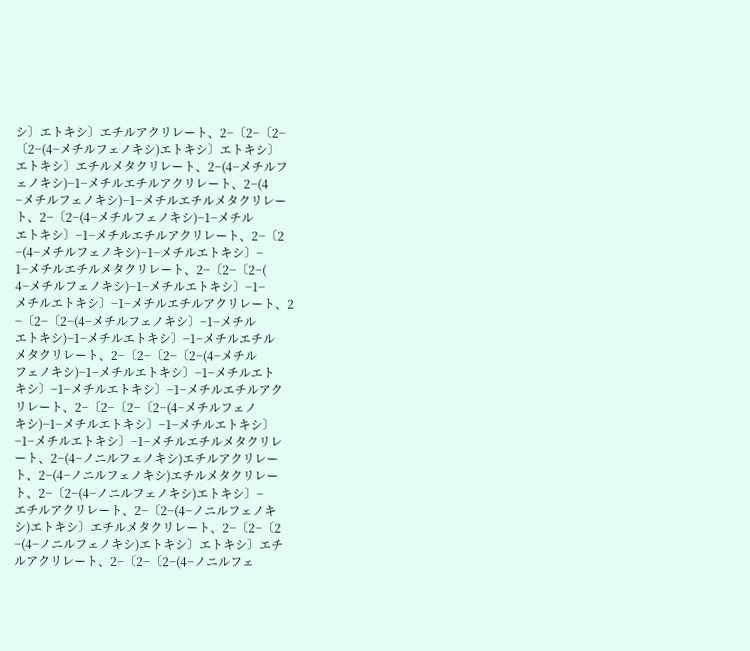シ〕エトキシ〕エチルアクリレート、2−〔2−〔2−
〔2−(4−メチルフェノキシ)エトキシ〕エトキシ〕
エトキシ〕エチルメタクリレート、2−(4−メチルフ
ェノキシ)−1−メチルエチルアクリレート、2−(4
−メチルフェノキシ)−1−メチルエチルメタクリレー
ト、2−〔2−(4−メチルフェノキシ)−1−メチル
エトキシ〕−1−メチルエチルアクリレート、2−〔2
−(4−メチルフェノキシ)−1−メチルエトキシ〕−
1−メチルエチルメタクリレート、2−〔2−〔2−(
4−メチルフェノキシ)−1−メチルエトキシ〕−1−
メチルエトキシ〕−1−メチルエチルアクリレート、2
−〔2−〔2−(4−メチルフェノキシ〕−1−メチル
エトキシ)−1−メチルエトキシ〕−1−メチルエチル
メタクリレート、2−〔2−〔2−〔2−(4−メチル
フェノキシ)−1−メチルエトキシ〕−1−メチルエト
キシ〕−1−メチルエトキシ〕−1−メチルエチルアク
リレート、2−〔2−〔2−〔2−(4−メチルフェノ
キシ)−1−メチルエトキシ〕−1−メチルエトキシ〕
−1−メチルエトキシ〕−1−メチルエチルメタクリレ
ート、2−(4−ノニルフェノキシ)エチルアクリレー
ト、2−(4−ノニルフェノキシ)エチルメタクリレー
ト、2−〔2−(4−ノニルフェノキシ)エトキシ〕−
エチルアクリレート、2−〔2−(4−ノニルフェノキ
シ)エトキシ〕エチルメタクリレート、2−〔2−〔2
−(4−ノニルフェノキシ)エトキシ〕エトキシ〕エチ
ルアクリレート、2−〔2−〔2−(4−ノニルフェ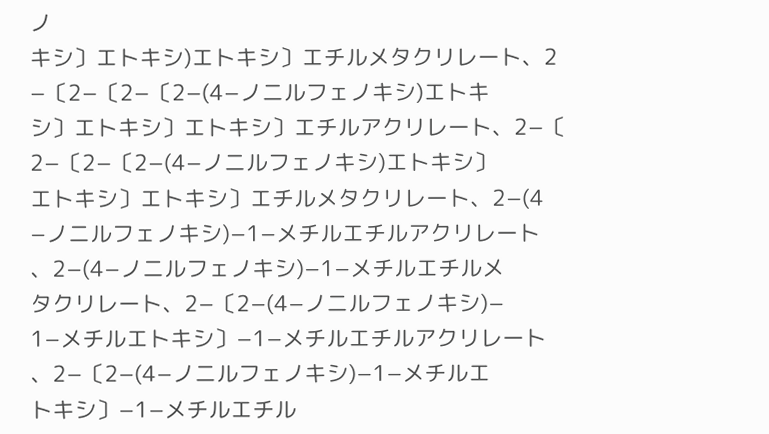ノ
キシ〕エトキシ)エトキシ〕エチルメタクリレート、2
−〔2−〔2−〔2−(4−ノニルフェノキシ)エトキ
シ〕エトキシ〕エトキシ〕エチルアクリレート、2−〔
2−〔2−〔2−(4−ノニルフェノキシ)エトキシ〕
エトキシ〕エトキシ〕エチルメタクリレート、2−(4
−ノニルフェノキシ)−1−メチルエチルアクリレート
、2−(4−ノニルフェノキシ)−1−メチルエチルメ
タクリレート、2−〔2−(4−ノニルフェノキシ)−
1−メチルエトキシ〕−1−メチルエチルアクリレート
、2−〔2−(4−ノニルフェノキシ)−1−メチルエ
トキシ〕−1−メチルエチル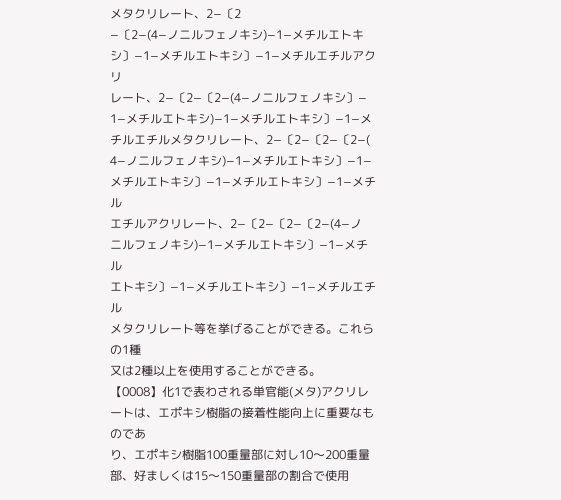メタクリレート、2−〔2
−〔2−(4−ノニルフェノキシ)−1−メチルエトキ
シ〕−1−メチルエトキシ〕−1−メチルエチルアクリ
レート、2−〔2−〔2−(4−ノニルフェノキシ〕−
1−メチルエトキシ)−1−メチルエトキシ〕−1−メ
チルエチルメタクリレート、2−〔2−〔2−〔2−(
4−ノニルフェノキシ)−1−メチルエトキシ〕−1−
メチルエトキシ〕−1−メチルエトキシ〕−1−メチル
エチルアクリレート、2−〔2−〔2−〔2−(4−ノ
ニルフェノキシ)−1−メチルエトキシ〕−1−メチル
エトキシ〕−1−メチルエトキシ〕−1−メチルエチル
メタクリレート等を挙げることができる。これらの1種
又は2種以上を使用することができる。
【0008】化1で表わされる単官能(メタ)アクリレ
ートは、エポキシ樹脂の接着性能向上に重要なものであ
り、エポキシ樹脂100重量部に対し10〜200重量
部、好ましくは15〜150重量部の割合で使用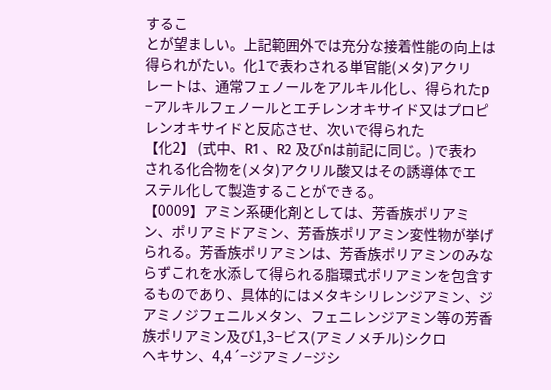するこ
とが望ましい。上記範囲外では充分な接着性能の向上は
得られがたい。化1で表わされる単官能(メタ)アクリ
レートは、通常フェノールをアルキル化し、得られたp
−アルキルフェノールとエチレンオキサイド又はプロピ
レンオキサイドと反応させ、次いで得られた
【化2】 (式中、R1 、R2 及びnは前記に同じ。)で表わ
される化合物を(メタ)アクリル酸又はその誘導体でエ
ステル化して製造することができる。
【0009】アミン系硬化剤としては、芳香族ポリアミ
ン、ポリアミドアミン、芳香族ポリアミン変性物が挙げ
られる。芳香族ポリアミンは、芳香族ポリアミンのみな
らずこれを水添して得られる脂環式ポリアミンを包含す
るものであり、具体的にはメタキシリレンジアミン、ジ
アミノジフェニルメタン、フェニレンジアミン等の芳香
族ポリアミン及び1,3−ビス(アミノメチル)シクロ
ヘキサン、4,4´−ジアミノ−ジシ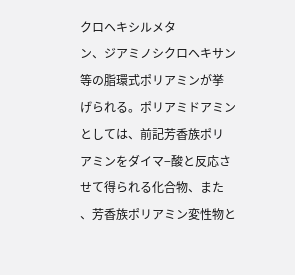クロヘキシルメタ
ン、ジアミノシクロヘキサン等の脂環式ポリアミンが挙
げられる。ポリアミドアミンとしては、前記芳香族ポリ
アミンをダイマ−酸と反応させて得られる化合物、また
、芳香族ポリアミン変性物と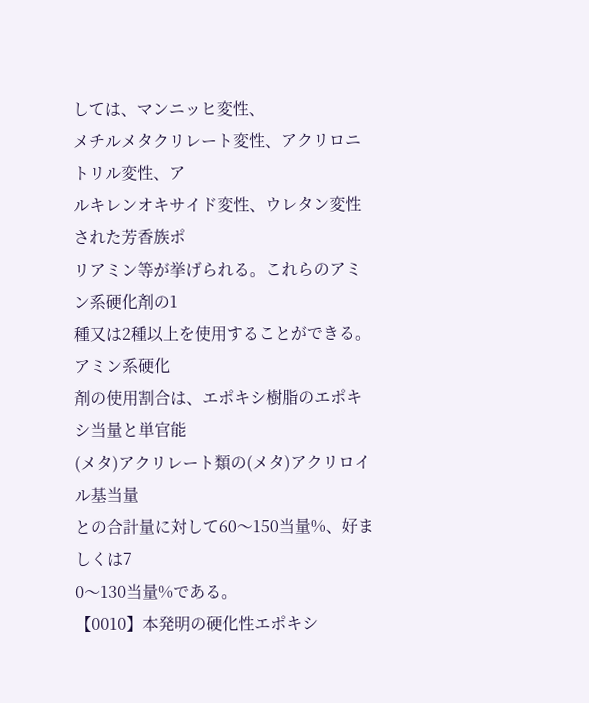しては、マンニッヒ変性、
メチルメタクリレート変性、アクリロニトリル変性、ア
ルキレンオキサイド変性、ウレタン変性された芳香族ポ
リアミン等が挙げられる。これらのアミン系硬化剤の1
種又は2種以上を使用することができる。アミン系硬化
剤の使用割合は、エポキシ樹脂のエポキシ当量と単官能
(メタ)アクリレート類の(メタ)アクリロイル基当量
との合計量に対して60〜150当量%、好ましくは7
0〜130当量%である。
【0010】本発明の硬化性エポキシ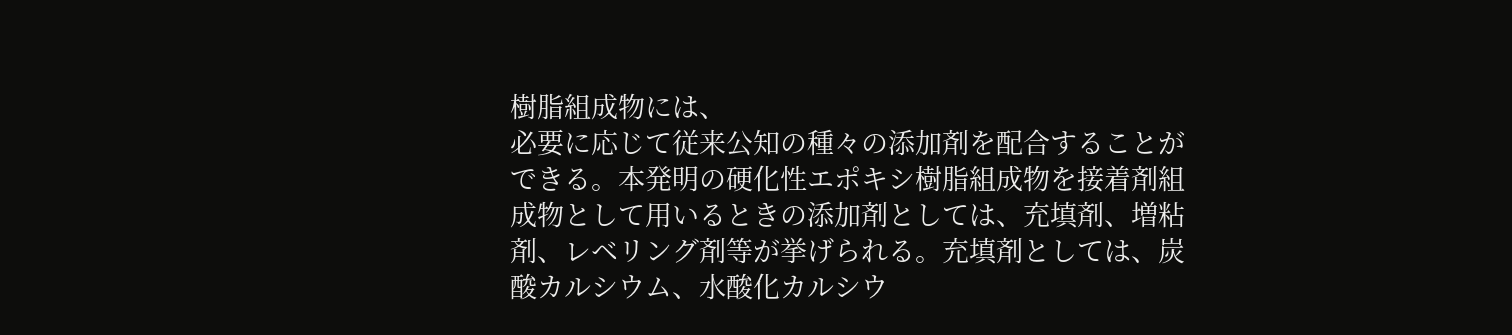樹脂組成物には、
必要に応じて従来公知の種々の添加剤を配合することが
できる。本発明の硬化性エポキシ樹脂組成物を接着剤組
成物として用いるときの添加剤としては、充填剤、増粘
剤、レベリング剤等が挙げられる。充填剤としては、炭
酸カルシウム、水酸化カルシウ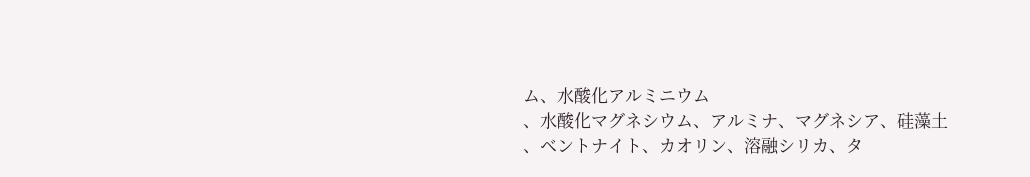ム、水酸化アルミニウム
、水酸化マグネシウム、アルミナ、マグネシア、硅藻土
、ベントナイト、カオリン、溶融シリカ、タ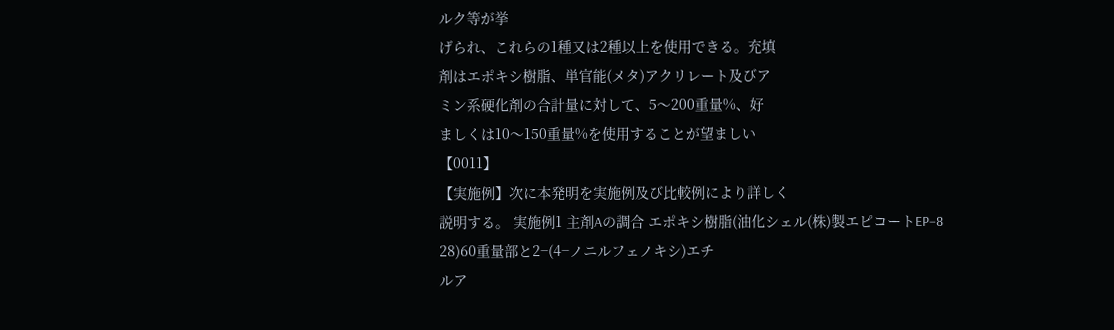ルク等が挙
げられ、これらの1種又は2種以上を使用できる。充填
剤はエポキシ樹脂、単官能(メタ)アクリレート及びア
ミン系硬化剤の合計量に対して、5〜200重量%、好
ましくは10〜150重量%を使用することが望ましい
【0011】
【実施例】次に本発明を実施例及び比較例により詳しく
説明する。 実施例1 主剤Aの調合 エポキシ樹脂(油化シェル(株)製エピコートEP−8
28)60重量部と2−(4−ノニルフェノキシ)エチ
ルア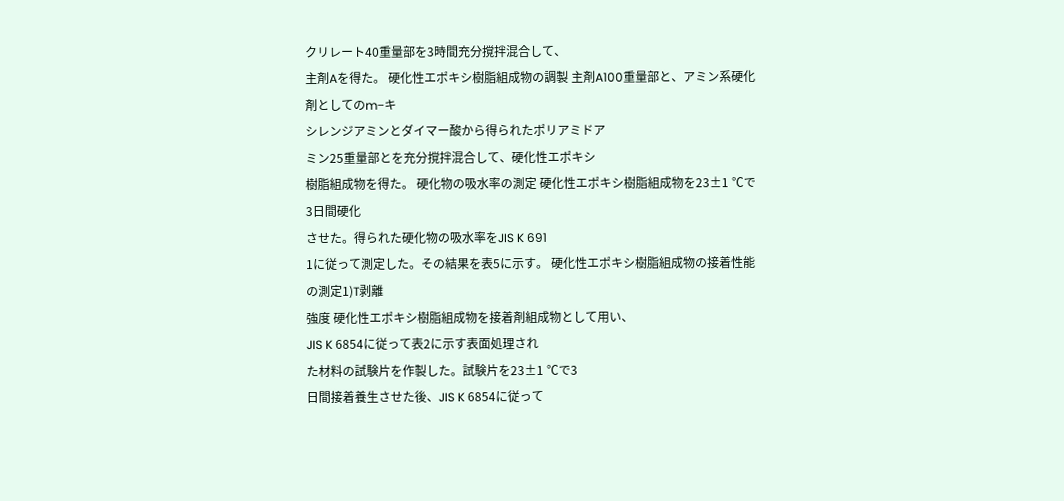クリレート40重量部を3時間充分撹拌混合して、
主剤Aを得た。 硬化性エポキシ樹脂組成物の調製 主剤A100重量部と、アミン系硬化剤としてのm−キ
シレンジアミンとダイマー酸から得られたポリアミドア
ミン25重量部とを充分撹拌混合して、硬化性エポキシ
樹脂組成物を得た。 硬化物の吸水率の測定 硬化性エポキシ樹脂組成物を23±1 ℃で3日間硬化
させた。得られた硬化物の吸水率をJIS K 691
1に従って測定した。その結果を表5に示す。 硬化性エポキシ樹脂組成物の接着性能の測定1)T剥離
強度 硬化性エポキシ樹脂組成物を接着剤組成物として用い、
JIS K 6854に従って表2に示す表面処理され
た材料の試験片を作製した。試験片を23±1 ℃で3
日間接着養生させた後、JIS K 6854に従って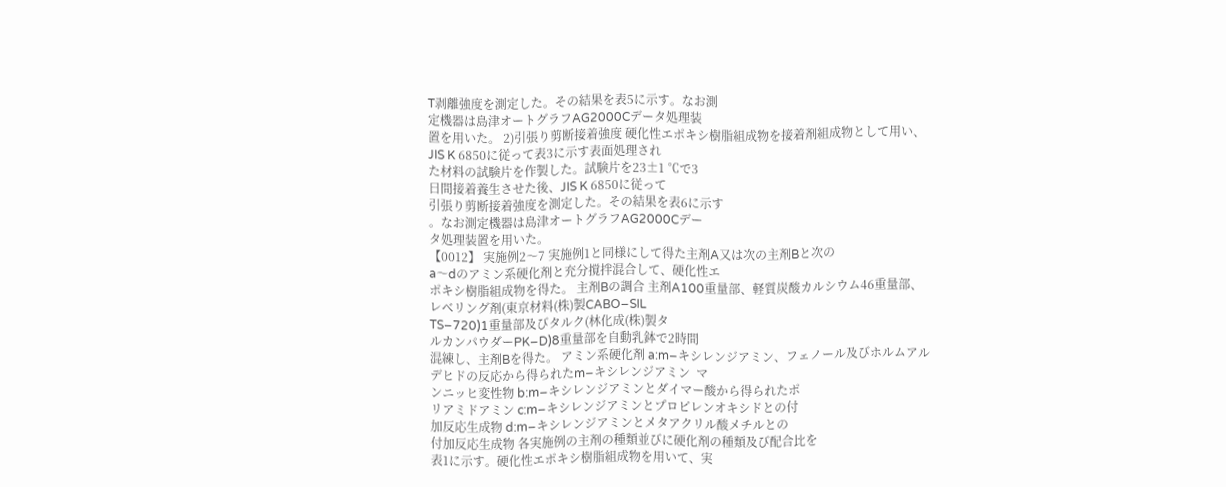T剥離強度を測定した。その結果を表5に示す。なお測
定機器は島津オートグラフAG2000Cデータ処理装
置を用いた。 2)引張り剪断接着強度 硬化性エポキシ樹脂組成物を接着剤組成物として用い、
JIS K 6850に従って表3に示す表面処理され
た材料の試験片を作製した。試験片を23±1 ℃で3
日間接着養生させた後、JIS K 6850に従って
引張り剪断接着強度を測定した。その結果を表6に示す
。なお測定機器は島津オートグラフAG2000Cデー
タ処理装置を用いた。
【0012】 実施例2〜7 実施例1と同様にして得た主剤A又は次の主剤Bと次の
a〜dのアミン系硬化剤と充分撹拌混合して、硬化性エ
ポキシ樹脂組成物を得た。 主剤Bの調合 主剤A100重量部、軽質炭酸カルシウム46重量部、
レベリング剤(東京材料(株)製CABO−SIL
TS−720)1重量部及びタルク(林化成(株)製タ
ルカンパウダーPK−D)8重量部を自動乳鉢で2時間
混練し、主剤Bを得た。 アミン系硬化剤 a:m−キシレンジアミン、フェノール及びホルムアル
デヒドの反応から得られたm−キシレンジアミン  マ
ンニッヒ変性物 b:m−キシレンジアミンとダイマー酸から得られたポ
リアミドアミン c:m−キシレンジアミンとプロピレンオキシドとの付
加反応生成物 d:m−キシレンジアミンとメタアクリル酸メチルとの
付加反応生成物 各実施例の主剤の種類並びに硬化剤の種類及び配合比を
表1に示す。硬化性エポキシ樹脂組成物を用いて、実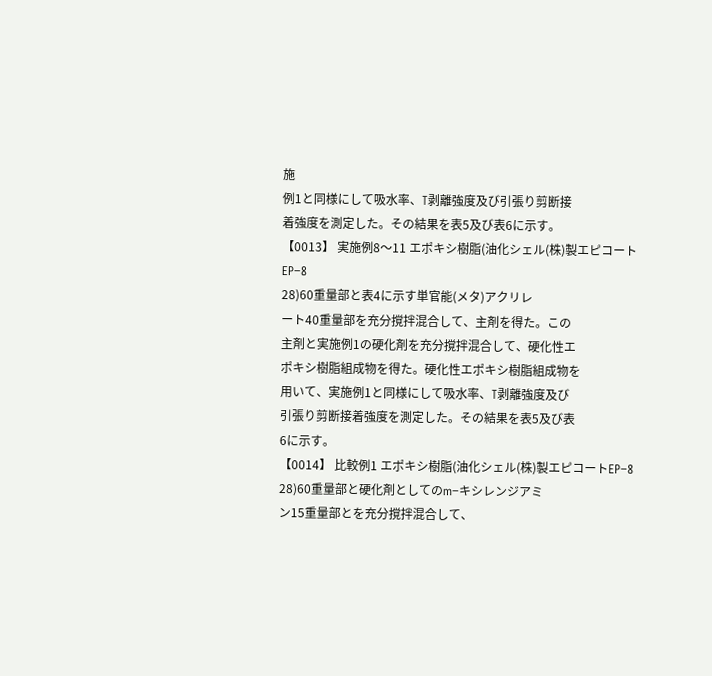施
例1と同様にして吸水率、T剥離強度及び引張り剪断接
着強度を測定した。その結果を表5及び表6に示す。
【0013】 実施例8〜11 エポキシ樹脂(油化シェル(株)製エピコートEP−8
28)60重量部と表4に示す単官能(メタ)アクリレ
ート40重量部を充分撹拌混合して、主剤を得た。この
主剤と実施例1の硬化剤を充分撹拌混合して、硬化性エ
ポキシ樹脂組成物を得た。硬化性エポキシ樹脂組成物を
用いて、実施例1と同様にして吸水率、T剥離強度及び
引張り剪断接着強度を測定した。その結果を表5及び表
6に示す。
【0014】 比較例1 エポキシ樹脂(油化シェル(株)製エピコートEP−8
28)60重量部と硬化剤としてのm−キシレンジアミ
ン15重量部とを充分撹拌混合して、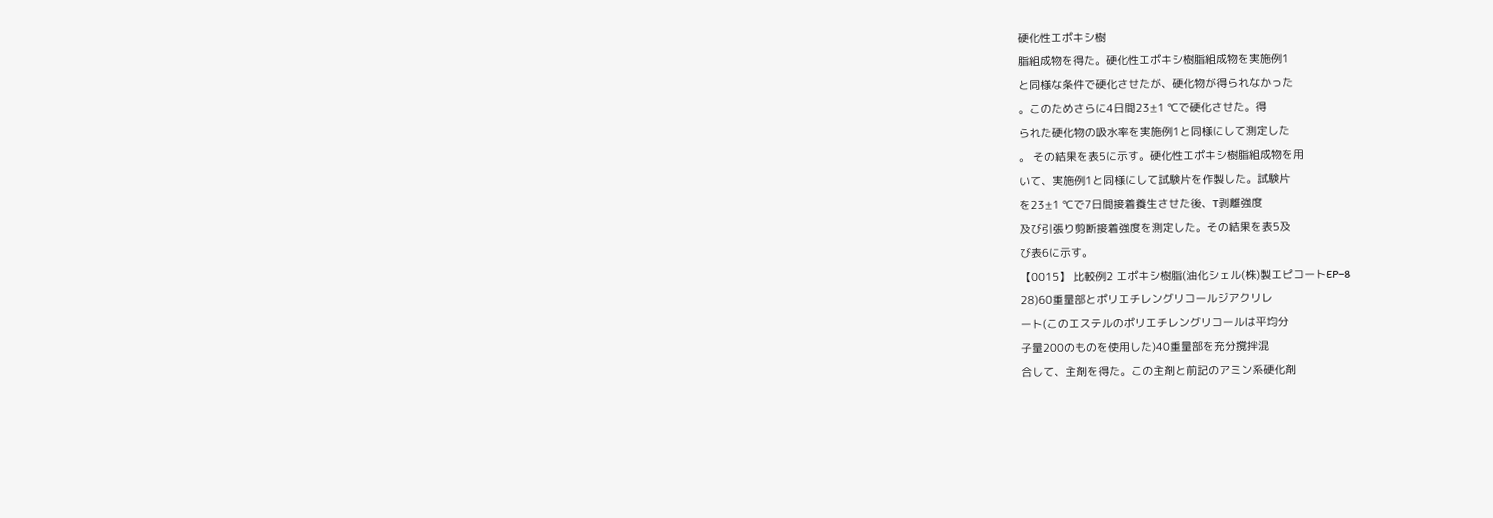硬化性エポキシ樹
脂組成物を得た。硬化性エポキシ樹脂組成物を実施例1
と同様な条件で硬化させたが、硬化物が得られなかった
。このためさらに4日間23±1 ℃で硬化させた。得
られた硬化物の吸水率を実施例1と同様にして測定した
。 その結果を表5に示す。硬化性エポキシ樹脂組成物を用
いて、実施例1と同様にして試験片を作製した。試験片
を23±1 ℃で7日間接着養生させた後、T剥離強度
及び引張り剪断接着強度を測定した。その結果を表5及
び表6に示す。
【0015】 比較例2 エポキシ樹脂(油化シェル(株)製エピコートEP−8
28)60重量部とポリエチレングリコールジアクリレ
ート(このエステルのポリエチレングリコールは平均分
子量200のものを使用した)40重量部を充分撹拌混
合して、主剤を得た。この主剤と前記のアミン系硬化剤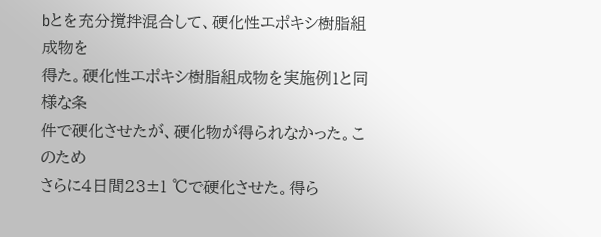bとを充分撹拌混合して、硬化性エポキシ樹脂組成物を
得た。硬化性エポキシ樹脂組成物を実施例1と同様な条
件で硬化させたが、硬化物が得られなかった。このため
さらに4日間23±1 ℃で硬化させた。得ら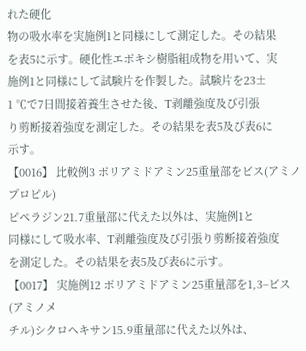れた硬化
物の吸水率を実施例1と同様にして測定した。その結果
を表5に示す。硬化性エポキシ樹脂組成物を用いて、実
施例1と同様にして試験片を作製した。試験片を23±
1 ℃で7日間接着養生させた後、T剥離強度及び引張
り剪断接着強度を測定した。その結果を表5及び表6に
示す。
【0016】 比較例3 ポリアミドアミン25重量部をビス(アミノプロピル)
ピペラジン21.7重量部に代えた以外は、実施例1と
同様にして吸水率、T剥離強度及び引張り剪断接着強度
を測定した。その結果を表5及び表6に示す。
【0017】 実施例12 ポリアミドアミン25重量部を1,3−ビス(アミノメ
チル)シクロヘキサン15.9重量部に代えた以外は、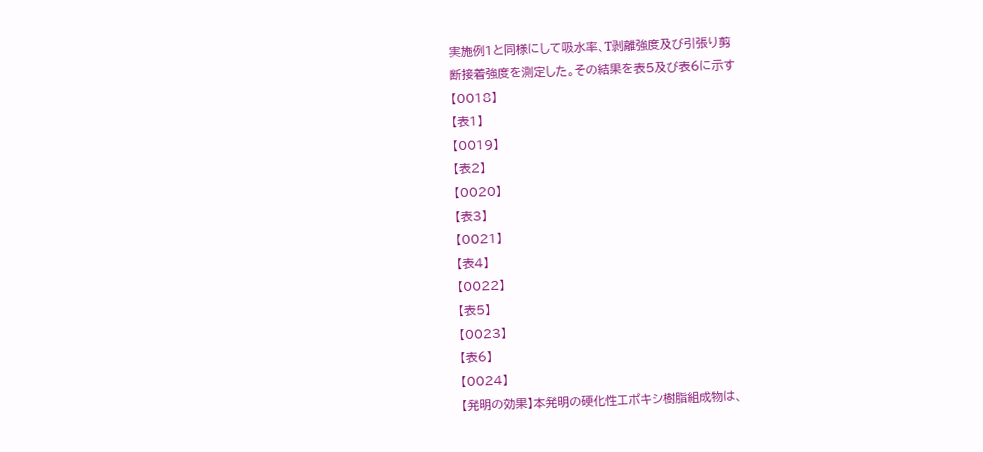実施例1と同様にして吸水率、T剥離強度及び引張り剪
断接着強度を測定した。その結果を表5及び表6に示す
【0018】
【表1】
【0019】
【表2】
【0020】
【表3】
【0021】
【表4】
【0022】
【表5】
【0023】
【表6】
【0024】
【発明の効果】本発明の硬化性エポキシ樹脂組成物は、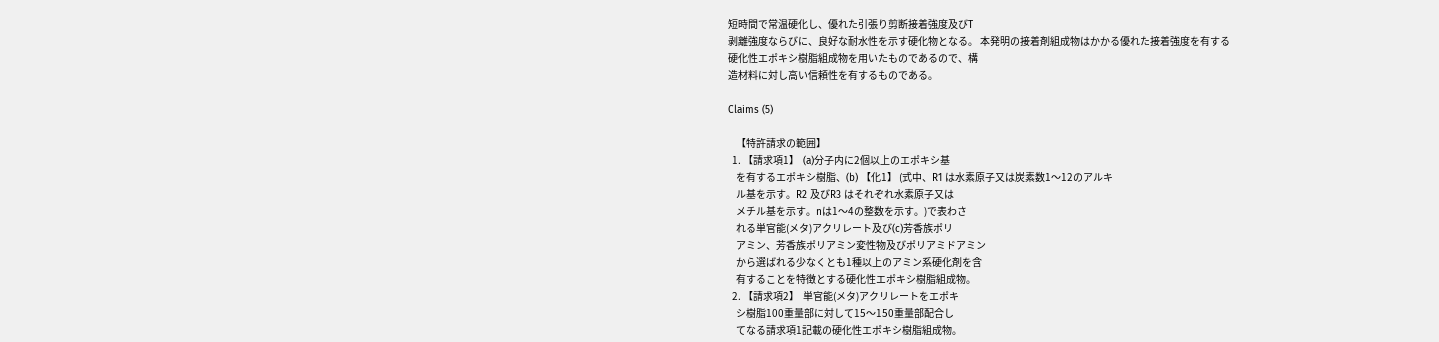短時間で常温硬化し、優れた引張り剪断接着強度及びT
剥離強度ならびに、良好な耐水性を示す硬化物となる。 本発明の接着剤組成物はかかる優れた接着強度を有する
硬化性エポキシ樹脂組成物を用いたものであるので、構
造材料に対し高い信頼性を有するものである。

Claims (5)

    【特許請求の範囲】
  1. 【請求項1】  (a)分子内に2個以上のエポキシ基
    を有するエポキシ樹脂、(b) 【化1】 (式中、R1 は水素原子又は炭素数1〜12のアルキ
    ル基を示す。R2 及びR3 はそれぞれ水素原子又は
    メチル基を示す。nは1〜4の整数を示す。)で表わさ
    れる単官能(メタ)アクリレート及び(c)芳香族ポリ
    アミン、芳香族ポリアミン変性物及びポリアミドアミン
    から選ばれる少なくとも1種以上のアミン系硬化剤を含
    有することを特徴とする硬化性エポキシ樹脂組成物。
  2. 【請求項2】  単官能(メタ)アクリレートをエポキ
    シ樹脂100重量部に対して15〜150重量部配合し
    てなる請求項1記載の硬化性エポキシ樹脂組成物。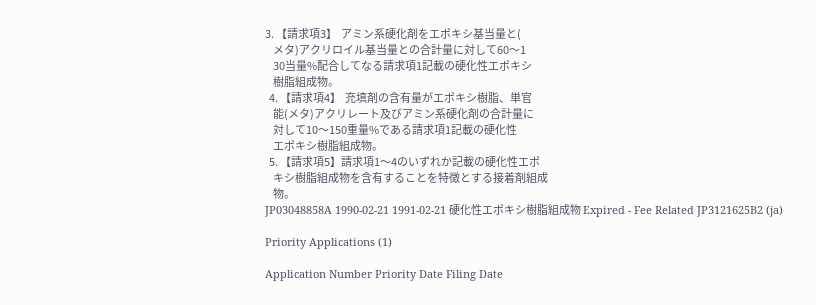3. 【請求項3】  アミン系硬化剤をエポキシ基当量と(
    メタ)アクリロイル基当量との合計量に対して60〜1
    30当量%配合してなる請求項1記載の硬化性エポキシ
    樹脂組成物。
  4. 【請求項4】  充填剤の含有量がエポキシ樹脂、単官
    能(メタ)アクリレート及びアミン系硬化剤の合計量に
    対して10〜150重量%である請求項1記載の硬化性
    エポキシ樹脂組成物。
  5. 【請求項5】請求項1〜4のいずれか記載の硬化性エポ
    キシ樹脂組成物を含有することを特徴とする接着剤組成
    物。
JP03048858A 1990-02-21 1991-02-21 硬化性エポキシ樹脂組成物 Expired - Fee Related JP3121625B2 (ja)

Priority Applications (1)

Application Number Priority Date Filing Date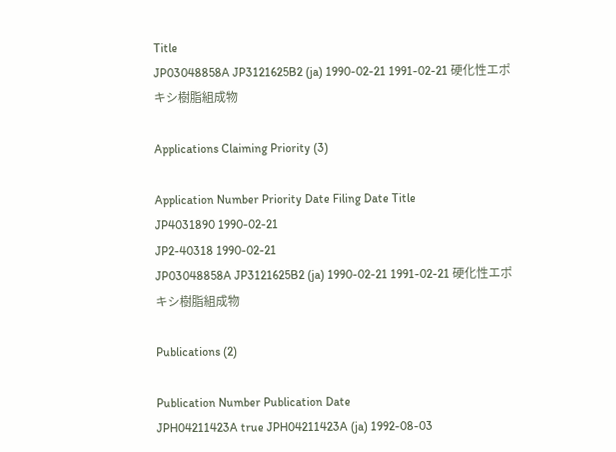Title
JP03048858A JP3121625B2 (ja) 1990-02-21 1991-02-21 硬化性エポキシ樹脂組成物

Applications Claiming Priority (3)

Application Number Priority Date Filing Date Title
JP4031890 1990-02-21
JP2-40318 1990-02-21
JP03048858A JP3121625B2 (ja) 1990-02-21 1991-02-21 硬化性エポキシ樹脂組成物

Publications (2)

Publication Number Publication Date
JPH04211423A true JPH04211423A (ja) 1992-08-03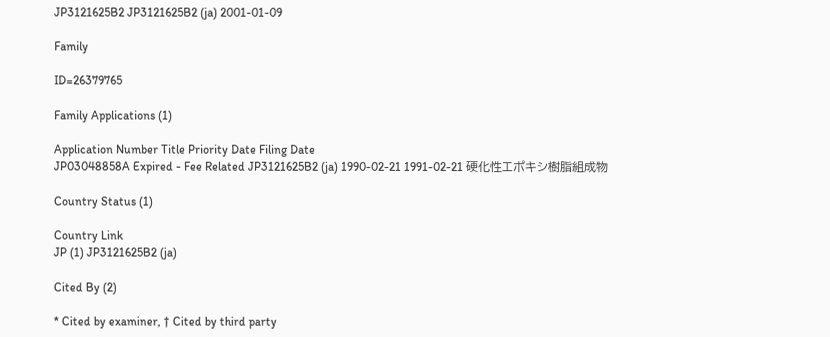JP3121625B2 JP3121625B2 (ja) 2001-01-09

Family

ID=26379765

Family Applications (1)

Application Number Title Priority Date Filing Date
JP03048858A Expired - Fee Related JP3121625B2 (ja) 1990-02-21 1991-02-21 硬化性エポキシ樹脂組成物

Country Status (1)

Country Link
JP (1) JP3121625B2 (ja)

Cited By (2)

* Cited by examiner, † Cited by third party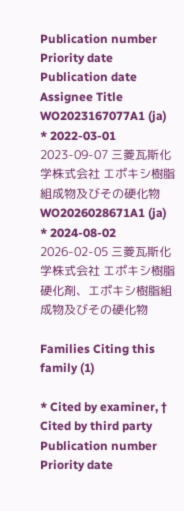Publication number Priority date Publication date Assignee Title
WO2023167077A1 (ja) * 2022-03-01 2023-09-07 三菱瓦斯化学株式会社 エポキシ樹脂組成物及びその硬化物
WO2026028671A1 (ja) * 2024-08-02 2026-02-05 三菱瓦斯化学株式会社 エポキシ樹脂硬化剤、エポキシ樹脂組成物及びその硬化物

Families Citing this family (1)

* Cited by examiner, † Cited by third party
Publication number Priority date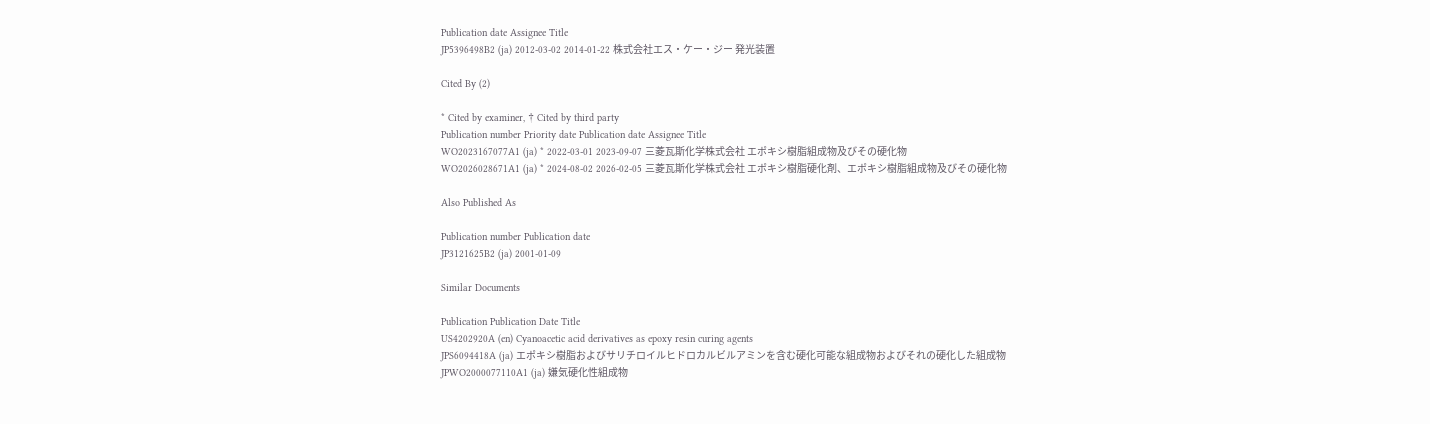Publication date Assignee Title
JP5396498B2 (ja) 2012-03-02 2014-01-22 株式会社エス・ケー・ジー 発光装置

Cited By (2)

* Cited by examiner, † Cited by third party
Publication number Priority date Publication date Assignee Title
WO2023167077A1 (ja) * 2022-03-01 2023-09-07 三菱瓦斯化学株式会社 エポキシ樹脂組成物及びその硬化物
WO2026028671A1 (ja) * 2024-08-02 2026-02-05 三菱瓦斯化学株式会社 エポキシ樹脂硬化剤、エポキシ樹脂組成物及びその硬化物

Also Published As

Publication number Publication date
JP3121625B2 (ja) 2001-01-09

Similar Documents

Publication Publication Date Title
US4202920A (en) Cyanoacetic acid derivatives as epoxy resin curing agents
JPS6094418A (ja) エポキシ樹脂およびサリチロイルヒドロカルビルアミンを含む硬化可能な組成物およびそれの硬化した組成物
JPWO2000077110A1 (ja) 嫌気硬化性組成物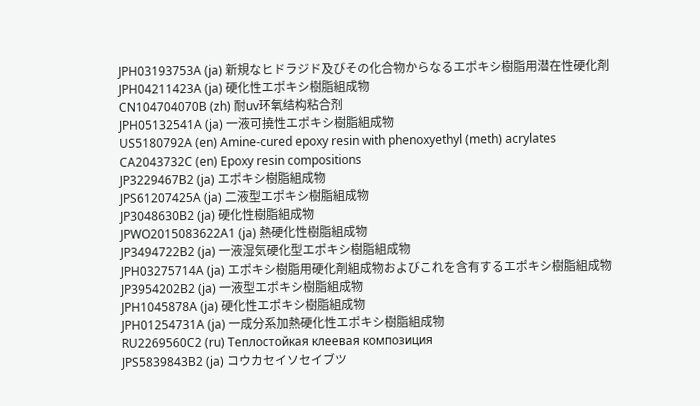JPH03193753A (ja) 新規なヒドラジド及びその化合物からなるエポキシ樹脂用潜在性硬化剤
JPH04211423A (ja) 硬化性エポキシ樹脂組成物
CN104704070B (zh) 耐uv环氧结构粘合剂
JPH05132541A (ja) 一液可撓性エポキシ樹脂組成物
US5180792A (en) Amine-cured epoxy resin with phenoxyethyl (meth) acrylates
CA2043732C (en) Epoxy resin compositions
JP3229467B2 (ja) エポキシ樹脂組成物
JPS61207425A (ja) 二液型エポキシ樹脂組成物
JP3048630B2 (ja) 硬化性樹脂組成物
JPWO2015083622A1 (ja) 熱硬化性樹脂組成物
JP3494722B2 (ja) 一液湿気硬化型エポキシ樹脂組成物
JPH03275714A (ja) エポキシ樹脂用硬化剤組成物およびこれを含有するエポキシ樹脂組成物
JP3954202B2 (ja) 一液型エポキシ樹脂組成物
JPH1045878A (ja) 硬化性エポキシ樹脂組成物
JPH01254731A (ja) 一成分系加熱硬化性エポキシ樹脂組成物
RU2269560C2 (ru) Теплостойкая клеевая композиция
JPS5839843B2 (ja) コウカセイソセイブツ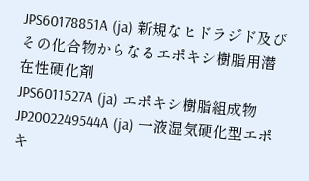JPS60178851A (ja) 新規なヒドラジド及びその化合物からなるエポキシ樹脂用潜在性硬化剤
JPS6011527A (ja) エポキシ樹脂組成物
JP2002249544A (ja) 一液湿気硬化型エポキ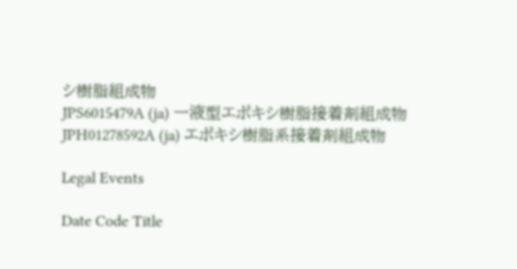シ樹脂組成物
JPS6015479A (ja) 一液型エポキシ樹脂接着剤組成物
JPH01278592A (ja) エポキシ樹脂系接着剤組成物

Legal Events

Date Code Title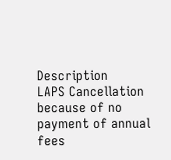Description
LAPS Cancellation because of no payment of annual fees